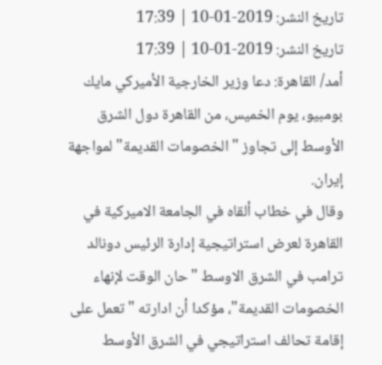تاريخ النشر: 2019-01-10 | 17:39
تاريخ النشر: 2019-01-10 | 17:39
أمد/ القاهرة: دعا وزير الخارجية الأميركي مايك بومبيو، يوم الخميس، من القاهرة دول الشرق الأوسط إلى تجاوز "الخصومات القديمة" لمواجهة إيران.
وقال في خطاب ألقاه في الجامعة الاميركية في القاهرة لعرض استراتيجية إدارة الرئيس دونالد ترامب في الشرق الاوسط "حان الوقت لإنهاء الخصومات القديمة"، مؤكدا أن ادارته "تعمل على إقامة تحالف استراتيجي في الشرق الأوسط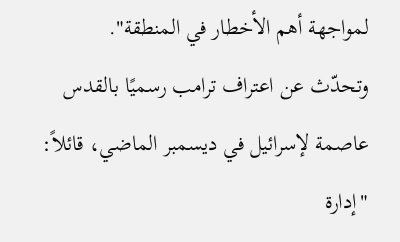لمواجهة أهم الأخطار في المنطقة".
وتحدّث عن اعتراف ترامب رسميًا بالقدس عاصمة لإسرائيل في ديسمبر الماضي، قائلاً: "إدارة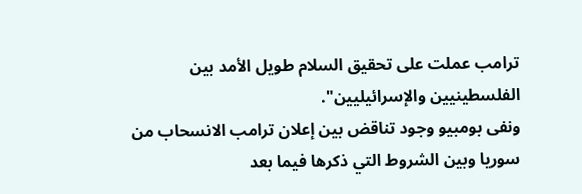ترامب عملت على تحقيق السلام طويل الأمد بين الفلسطينيين والإسرائيليين".
ونفى بومبيو وجود تناقض بين إعلان ترامب الانسحاب من سوريا وبين الشروط التي ذكرها فيما بعد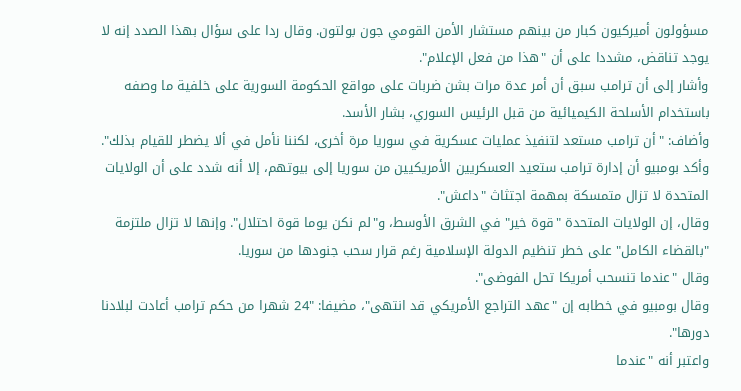مسؤولون أميركيون كبار من بينهم مستشار الأمن القومي جون بولتون. وقال ردا على سؤال بهذا الصدد إنه لا يوجد تناقض، مشددا على أن "هذا من فعل الإعلام".
وأشار إلى أن ترامب سبق أن أمر عدة مرات بشن ضربات على مواقع الحكومة السورية على خلفية ما وصفه باستخدام الأسلحة الكيميائية من قبل الرئيس السوري، بشار الأسد.
وأضاف: "أن ترامب مستعد لتنفيذ عمليات عسكرية في سوريا مرة أخرى، لكننا نأمل في ألا يضطر للقيام بذلك".
وأكد بومبيو أن إدارة ترامب ستعيد العسكريين الأمريكيين من سوريا إلى بيوتهم، إلا أنه شدد على أن الولايات المتحدة لا تزال متمسكة بمهمة اجتثاث "داعش".
وقال، إن الولايات المتحدة "قوة خير" في الشرق الأوسط، و"لم نكن يوما قوة احتلال". وإنها لا تزال ملتزمة "بالقضاء الكامل" على خطر تنظيم الدولة الإسلامية رغم قرار سحب جنودها من سوريا.
وقال "عندما تنسحب أمريكا تحل الفوضى".
وقال بومبيو في خطابه إن "عهد التراجع الأمريكي قد انتهى"، مضيفا: "24 شهرا من حكم ترامب أعادت لبلادنا دورها".
واعتبر أنه "عندما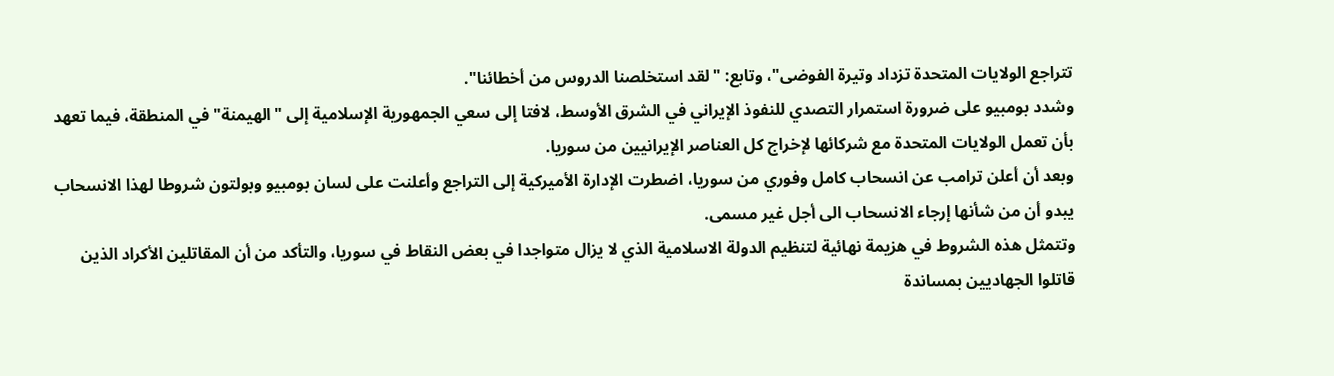تتراجع الولايات المتحدة تزداد وتيرة الفوضى"، وتابع: "لقد استخلصنا الدروس من أخطائنا".
وشدد بومبيو على ضرورة استمرار التصدي للنفوذ الإيراني في الشرق الأوسط، لافتا إلى سعي الجمهورية الإسلامية إلى "الهيمنة" في المنطقة، فيما تعهد بأن تعمل الولايات المتحدة مع شركائها لإخراج كل العناصر الإيرانيين من سوريا.
وبعد أن أعلن ترامب عن انسحاب كامل وفوري من سوريا، اضطرت الإدارة الأميركية إلى التراجع وأعلنت على لسان بومبيو وبولتون شروطا لهذا الانسحاب يبدو أن من شأنها إرجاء الانسحاب الى أجل غير مسمى.
وتتمثل هذه الشروط في هزيمة نهائية لتنظيم الدولة الاسلامية الذي لا يزال متواجدا في بعض النقاط في سوريا، والتأكد من أن المقاتلين الأكراد الذين قاتلوا الجهاديين بمساندة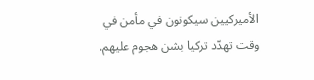الأميركيين سيكونون في مأمن في وقت تهدّد تركيا بشن هجوم عليهم.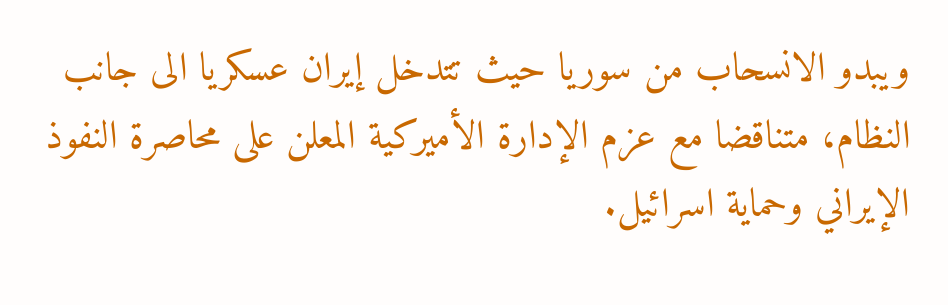ويبدو الانسحاب من سوريا حيث تتدخل إيران عسكريا الى جانب النظام، متناقضا مع عزم الإدارة الأميركية المعلن على محاصرة النفوذ الإيراني وحماية اسرائيل.